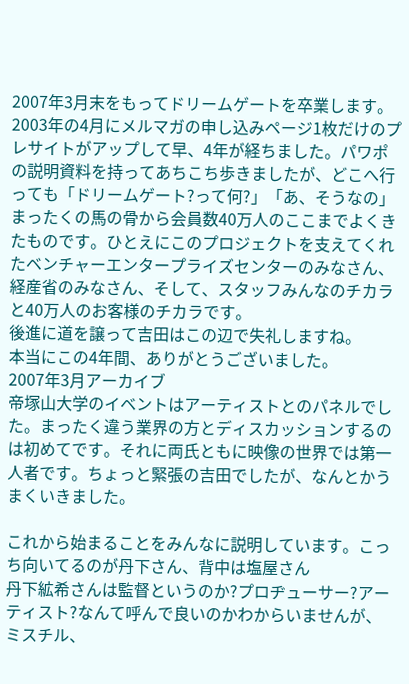2007年3月末をもってドリームゲートを卒業します。2003年の4月にメルマガの申し込みページ1枚だけのプレサイトがアップして早、4年が経ちました。パワポの説明資料を持ってあちこち歩きましたが、どこへ行っても「ドリームゲート?って何?」「あ、そうなの」まったくの馬の骨から会員数40万人のここまでよくきたものです。ひとえにこのプロジェクトを支えてくれたベンチャーエンタープライズセンターのみなさん、経産省のみなさん、そして、スタッフみんなのチカラと40万人のお客様のチカラです。
後進に道を譲って吉田はこの辺で失礼しますね。
本当にこの4年間、ありがとうございました。
2007年3月アーカイブ
帝塚山大学のイベントはアーティストとのパネルでした。まったく違う業界の方とディスカッションするのは初めてです。それに両氏ともに映像の世界では第一人者です。ちょっと緊張の吉田でしたが、なんとかうまくいきました。

これから始まることをみんなに説明しています。こっち向いてるのが丹下さん、背中は塩屋さん
丹下絋希さんは監督というのか?プロヂューサー?アーティスト?なんて呼んで良いのかわからいませんが、ミスチル、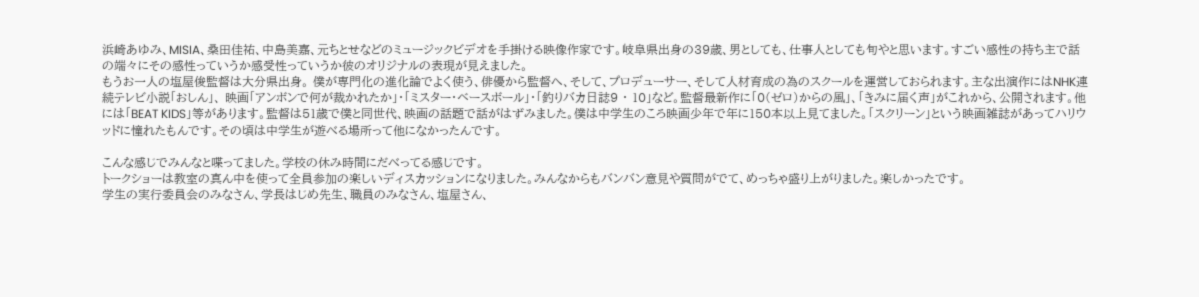浜崎あゆみ、MISIA、桑田佳祐、中島美嘉、元ちとせなどのミュージックビデオを手掛ける映像作家です。岐阜県出身の39歳、男としても、仕事人としても旬やと思います。すごい感性の持ち主で話の端々にその感性っていうか感受性っていうか彼のオリジナルの表現が見えました。
もうお一人の塩屋俊監督は大分県出身。 僕が専門化の進化論でよく使う、俳優から監督へ、そして、プロデューサー、そして人材育成の為のスクールを運営しておられます。主な出演作にはNHK連続テレビ小説「おしん」、 映画「アンボンで何が裁かれたか」・「ミスター・ベースボール」・「釣りバカ日誌9 ・ 10」など。監督最新作に「0(ゼロ)からの風」、「きみに届く声」がこれから、公開されます。他には「BEAT KIDS」等があります。監督は51歳で僕と同世代、映画の話題で話がはずみました。僕は中学生のころ映画少年で年に150本以上見てました。「スクリーン」という映画雑誌があってハリウッドに憧れたもんです。その頃は中学生が遊べる場所って他になかったんです。

こんな感じでみんなと喋ってました。学校の休み時間にだべってる感じです。
トークショーは教室の真ん中を使って全員参加の楽しいディスカッションになりました。みんなからもバンバン意見や質問がでて、めっちゃ盛り上がりました。楽しかったです。
学生の実行委員会のみなさん、学長はじめ先生、職員のみなさん、塩屋さん、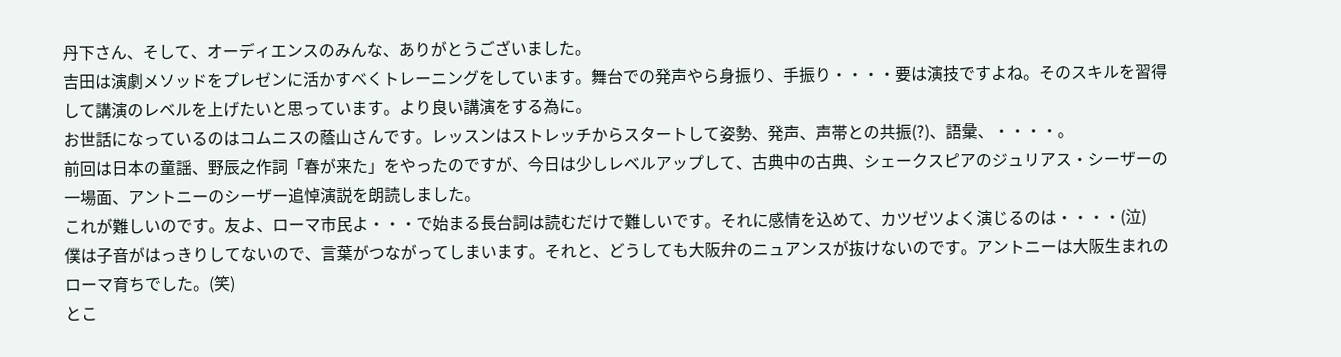丹下さん、そして、オーディエンスのみんな、ありがとうございました。
吉田は演劇メソッドをプレゼンに活かすべくトレーニングをしています。舞台での発声やら身振り、手振り・・・・要は演技ですよね。そのスキルを習得して講演のレベルを上げたいと思っています。より良い講演をする為に。
お世話になっているのはコムニスの蔭山さんです。レッスンはストレッチからスタートして姿勢、発声、声帯との共振(?)、語彙、・・・・。
前回は日本の童謡、野辰之作詞「春が来た」をやったのですが、今日は少しレベルアップして、古典中の古典、シェークスピアのジュリアス・シーザーの一場面、アントニーのシーザー追悼演説を朗読しました。
これが難しいのです。友よ、ローマ市民よ・・・で始まる長台詞は読むだけで難しいです。それに感情を込めて、カツゼツよく演じるのは・・・・(泣)
僕は子音がはっきりしてないので、言葉がつながってしまいます。それと、どうしても大阪弁のニュアンスが抜けないのです。アントニーは大阪生まれのローマ育ちでした。(笑)
とこ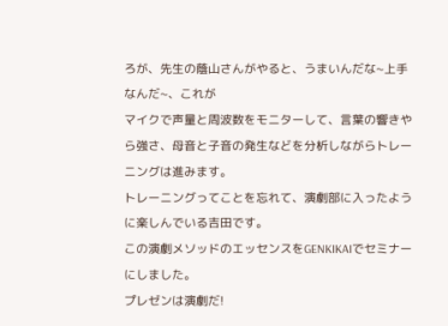ろが、先生の蔭山さんがやると、うまいんだな~上手なんだ~、これが
マイクで声量と周波数をモニターして、言葉の響きやら強さ、母音と子音の発生などを分析しながらトレーニングは進みます。
トレーニングってことを忘れて、演劇部に入ったように楽しんでいる吉田です。
この演劇メソッドのエッセンスをGENKIKAIでセミナーにしました。
プレゼンは演劇だ!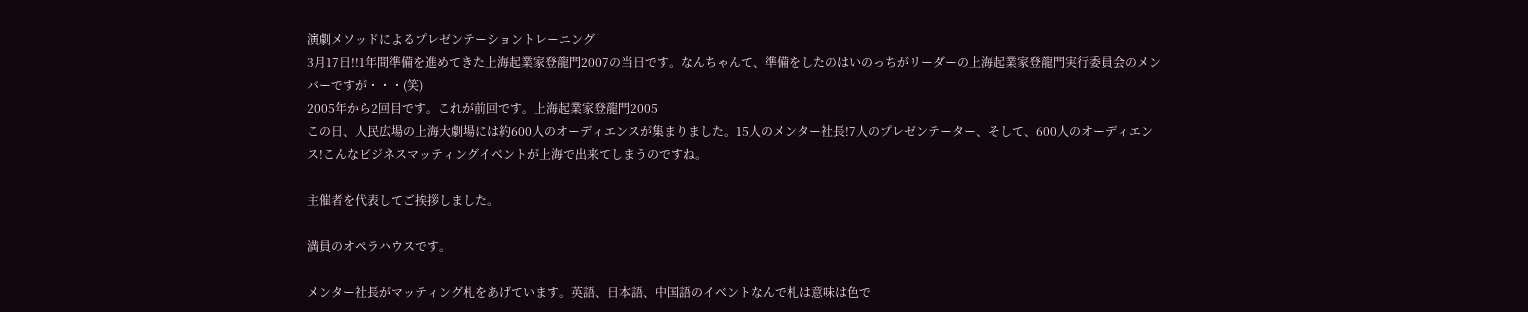演劇メソッドによるプレゼンテーショントレーニング
3月17日!!1年間準備を進めてきた上海起業家登龍門2007の当日です。なんちゃんて、準備をしたのはいのっちがリーダーの上海起業家登龍門実行委員会のメンバーですが・・・(笑)
2005年から2回目です。これが前回です。上海起業家登龍門2005
この日、人民広場の上海大劇場には約600人のオーディエンスが集まりました。15人のメンター社長!7人のプレゼンテーター、そして、600人のオーディエンス!こんなビジネスマッティングイベントが上海で出来てしまうのですね。

主催者を代表してご挨拶しました。

満員のオペラハウスです。

メンター社長がマッティング札をあげています。英語、日本語、中国語のイベントなんで札は意味は色で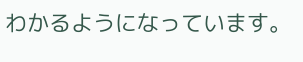わかるようになっています。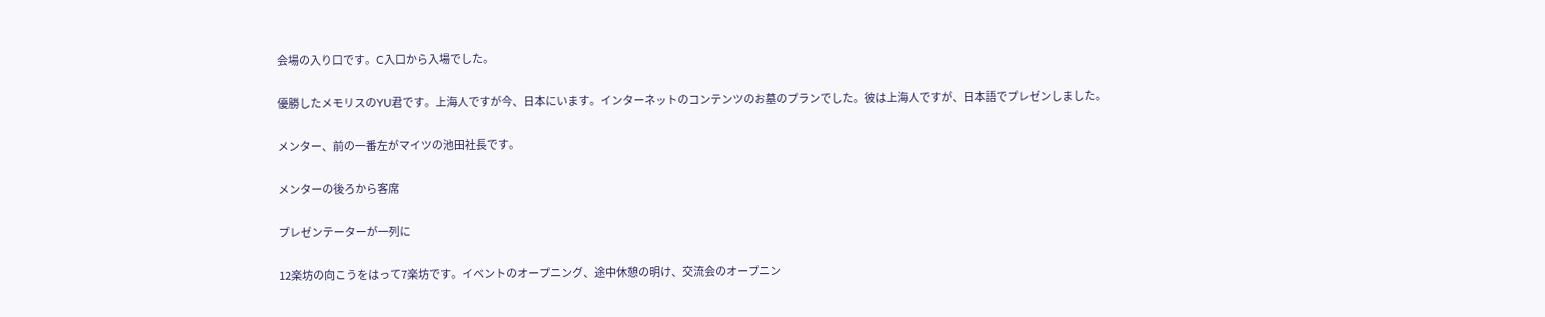会場の入り口です。C入口から入場でした。

優勝したメモリスのYU君です。上海人ですが今、日本にいます。インターネットのコンテンツのお墓のプランでした。彼は上海人ですが、日本語でプレゼンしました。

メンター、前の一番左がマイツの池田社長です。

メンターの後ろから客席

プレゼンテーターが一列に

12楽坊の向こうをはって7楽坊です。イベントのオープニング、途中休憩の明け、交流会のオープニン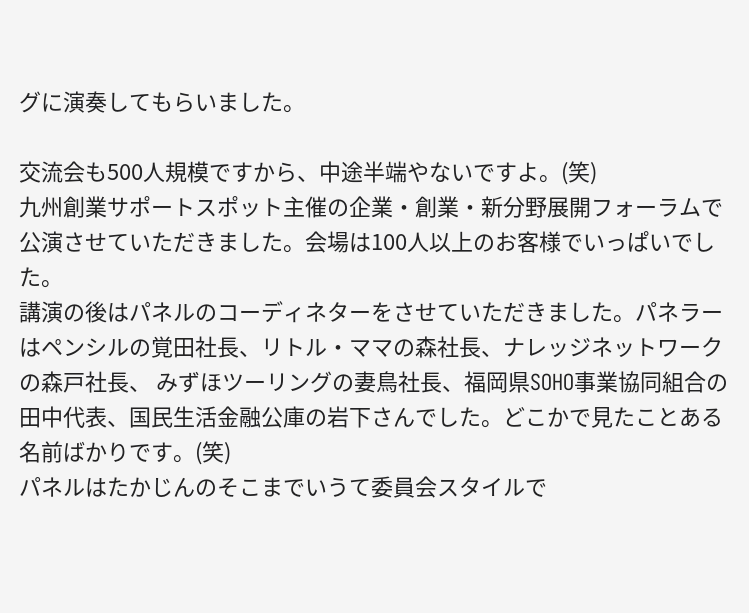グに演奏してもらいました。

交流会も500人規模ですから、中途半端やないですよ。(笑)
九州創業サポートスポット主催の企業・創業・新分野展開フォーラムで公演させていただきました。会場は100人以上のお客様でいっぱいでした。
講演の後はパネルのコーディネターをさせていただきました。パネラーはペンシルの覚田社長、リトル・ママの森社長、ナレッジネットワークの森戸社長、 みずほツーリングの妻鳥社長、福岡県SOHO事業協同組合の田中代表、国民生活金融公庫の岩下さんでした。どこかで見たことある名前ばかりです。(笑)
パネルはたかじんのそこまでいうて委員会スタイルで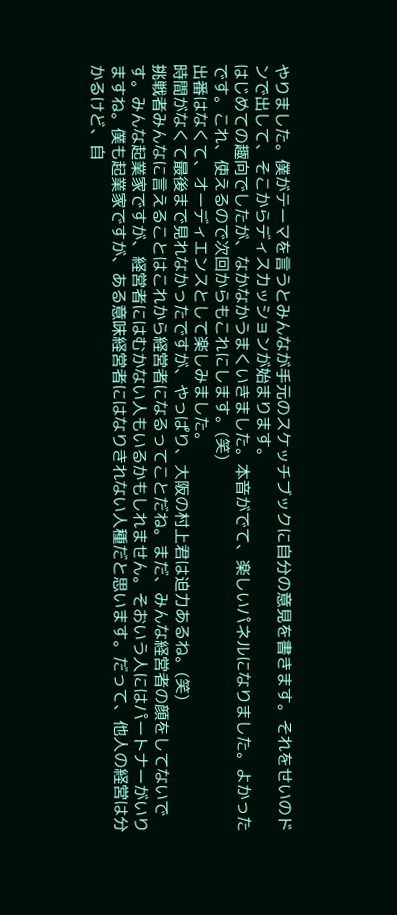やりました。僕がテーマを言うとみんなが手元のスケッチブックに自分の意見を書きます。それをせいのドンで出して、そこからディスカッションが始まります。
はじめての趣向でしたが、なかなかうまくいきました。本音がでて、楽しいパネルになりました。よかったです。これ、使えるので次回からもこれにします。(笑)
出番はなくて、オーディエンスとして楽しみました。
時間がなくて最後まで見れなかったですが、やっぱり、大阪の村上君は迫力あるね。(笑)
挑戦者みんなに言えることはこれから経営者になるってことだね。まだ、みんな経営者の顔をしてないです。みんな起業家ですが、経営者にはむかない人もいるかもしれません。そおいう人にはパートナーがいりますね。僕も起業家ですが、ある意味経営者にはなりきれない人種だと思います。だって、他人の経営は分かるけど、自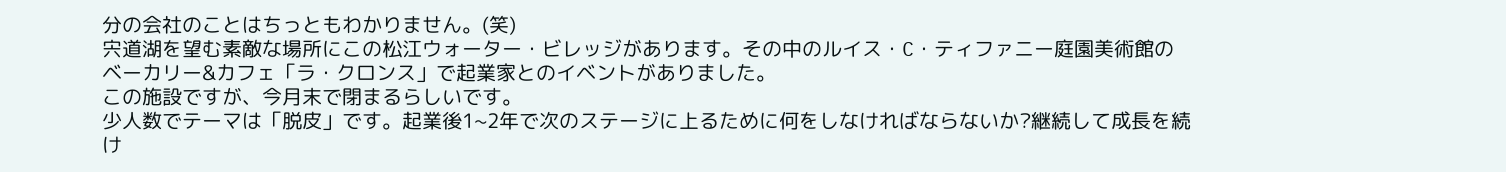分の会社のことはちっともわかりません。(笑)
宍道湖を望む素敵な場所にこの松江ウォーター・ビレッジがあります。その中のルイス・C・ティファニー庭園美術館のベーカリー&カフェ「ラ・クロンス」で起業家とのイベントがありました。
この施設ですが、今月末で閉まるらしいです。
少人数でテーマは「脱皮」です。起業後1~2年で次のステージに上るために何をしなければならないか?継続して成長を続け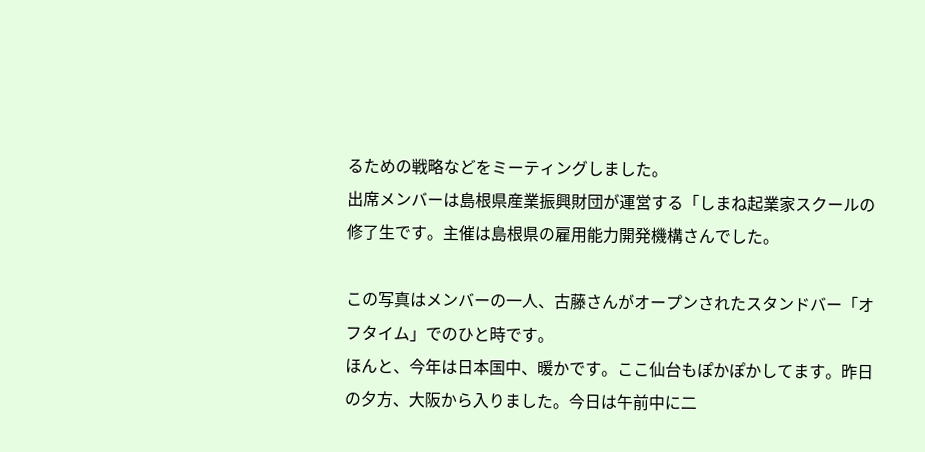るための戦略などをミーティングしました。
出席メンバーは島根県産業振興財団が運営する「しまね起業家スクールの修了生です。主催は島根県の雇用能力開発機構さんでした。

この写真はメンバーの一人、古藤さんがオープンされたスタンドバー「オフタイム」でのひと時です。
ほんと、今年は日本国中、暖かです。ここ仙台もぽかぽかしてます。昨日の夕方、大阪から入りました。今日は午前中に二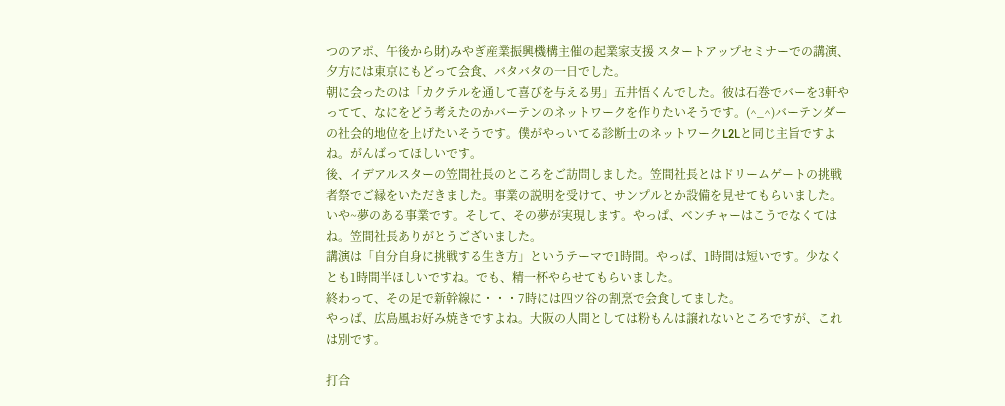つのアポ、午後から財)みやぎ産業振興機構主催の起業家支援 スタートアップセミナーでの講演、夕方には東京にもどって会食、バタバタの一日でした。
朝に会ったのは「カクテルを通して喜びを与える男」五井悟くんでした。彼は石巻でバーを3軒やってて、なにをどう考えたのかバーテンのネットワークを作りたいそうです。(^_^)バーテンダーの社会的地位を上げたいそうです。僕がやっいてる診断士のネットワークL2Lと同じ主旨ですよね。がんばってほしいです。
後、イデアルスターの笠間社長のところをご訪問しました。笠間社長とはドリームゲートの挑戦者祭でご縁をいただきました。事業の説明を受けて、サンプルとか設備を見せてもらいました。いや~夢のある事業です。そして、その夢が実現します。やっぱ、ベンチャーはこうでなくてはね。笠間社長ありがとうございました。
講演は「自分自身に挑戦する生き方」というテーマで1時間。やっぱ、1時間は短いです。少なくとも1時間半ほしいですね。でも、精一杯やらせてもらいました。
終わって、その足で新幹線に・・・7時には四ツ谷の割烹で会食してました。
やっぱ、広島風お好み焼きですよね。大阪の人間としては粉もんは譲れないところですが、これは別です。

打合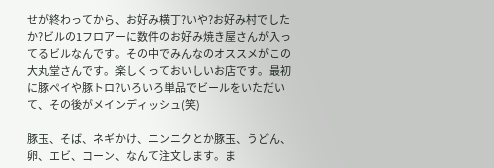せが終わってから、お好み横丁?いや?お好み村でしたか?ビルの1フロアーに数件のお好み焼き屋さんが入ってるビルなんです。その中でみんなのオススメがこの大丸堂さんです。楽しくっておいしいお店です。最初に豚ペイや豚トロ?いろいろ単品でビールをいただいて、その後がメインディッシュ(笑)

豚玉、そば、ネギかけ、ニンニクとか豚玉、うどん、卵、エビ、コーン、なんて注文します。ま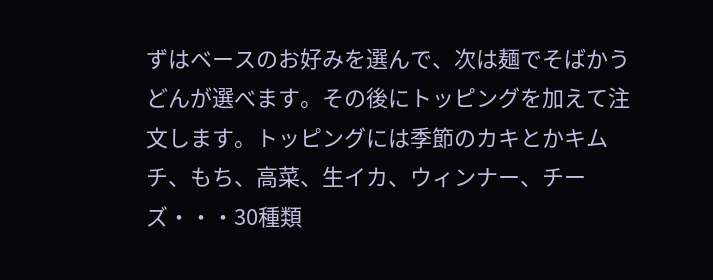ずはベースのお好みを選んで、次は麺でそばかうどんが選べます。その後にトッピングを加えて注文します。トッピングには季節のカキとかキムチ、もち、高菜、生イカ、ウィンナー、チーズ・・・30種類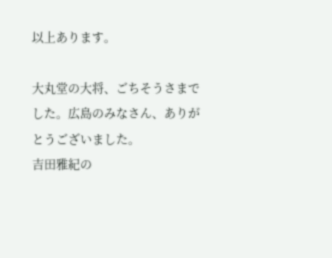以上あります。

大丸堂の大将、ごちそうさまでした。広島のみなさん、ありがとうございました。
吉田雅紀の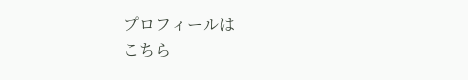プロフィールは
こちら